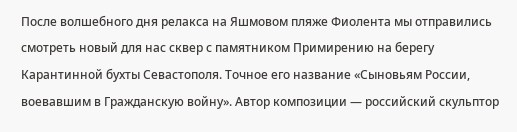После волшебного дня релакса на Яшмовом пляже Фиолента мы отправились смотреть новый для нас сквер с памятником Примирению на берегу Карантинной бухты Севастополя. Точное его название «Сыновьям России, воевавшим в Гражданскую войну». Автор композиции — российский скульптор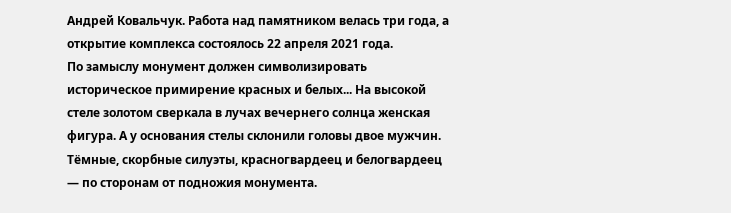Андрей Ковальчук. Работа над памятником велась три года, а открытие комплекса состоялось 22 апреля 2021 года.
По замыслу монумент должен символизировать историческое примирение красных и белых... На высокой стеле золотом сверкала в лучах вечернего солнца женская фигура. А у основания стелы склонили головы двое мужчин. Тёмные, скорбные силуэты, красногвардеец и белогвардеец — по сторонам от подножия монумента.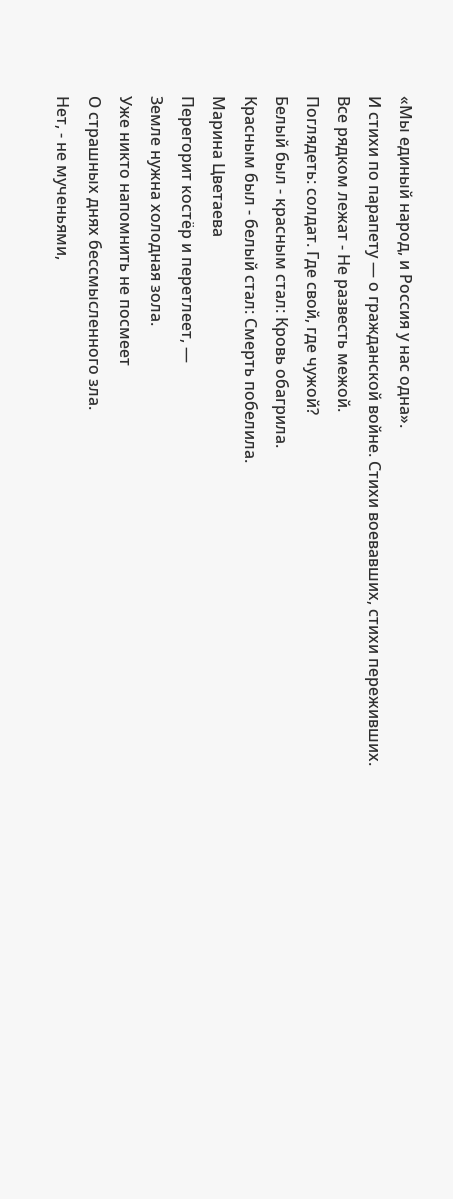«Мы единый народ, и Россия у нас одна».
И стихи по парапету — о гражданской войне. Стихи воевавших, стихи переживших.
Все рядком лежат - Не развесть межой.
Поглядеть: солдат. Где свой, где чужой?
Белый был - красным стал: Кровь обагрила.
Красным был - белый стал: Смерть побелила.
Марина Цветаева
Перегорит костёр и перетлеет, —
Земле нужна холодная зола.
Уже никто напомнить не посмеет
О страшных днях бессмысленного зла.
Нет, - не мученьями,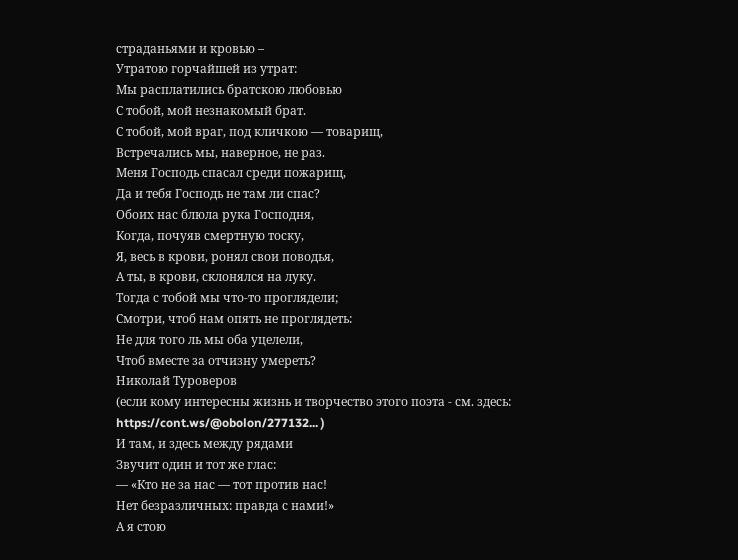страданьями и кровью –
Утратою горчайшей из утрат:
Мы расплатились братскою любовью
С тобой, мой незнакомый брат.
С тобой, мой враг, под кличкою — товарищ,
Встречались мы, наверное, не раз.
Меня Господь спасал среди пожарищ,
Да и тебя Господь не там ли спас?
Обоих нас блюла рука Господня,
Когда, почуяв смертную тоску,
Я, весь в крови, ронял свои поводья,
А ты, в крови, склонялся на луку.
Тогда с тобой мы что-то проглядели;
Смотри, чтоб нам опять не проглядеть:
Не для того ль мы оба уцелели,
Чтоб вместе за отчизну умереть?
Николай Туроверов
(если кому интересны жизнь и творчество этого поэта - см. здесь: https://cont.ws/@obolon/277132... )
И там, и здесь между рядами
Звучит один и тот же глас:
— «Кто не за нас — тот против нас!
Нет безразличных: правда с нами!»
А я стою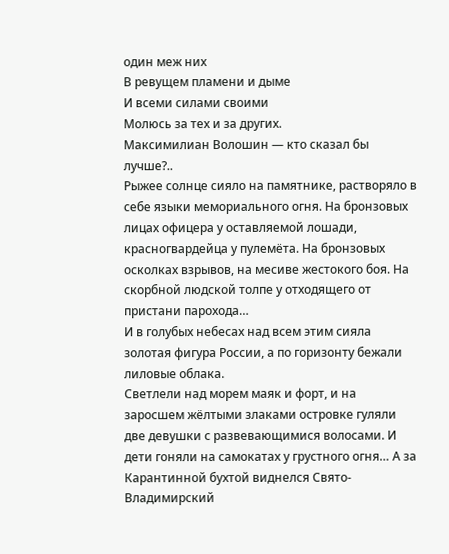один меж них
В ревущем пламени и дыме
И всеми силами своими
Молюсь за тех и за других.
Максимилиан Волошин — кто сказал бы лучше?..
Рыжее солнце сияло на памятнике, растворяло в себе языки мемориального огня. На бронзовых лицах офицера у оставляемой лошади, красногвардейца у пулемёта. На бронзовых осколках взрывов, на месиве жестокого боя. На скорбной людской толпе у отходящего от пристани парохода…
И в голубых небесах над всем этим сияла золотая фигура России, а по горизонту бежали лиловые облака.
Светлели над морем маяк и форт, и на заросшем жёлтыми злаками островке гуляли две девушки с развевающимися волосами. И дети гоняли на самокатах у грустного огня… А за Карантинной бухтой виднелся Свято-Владимирский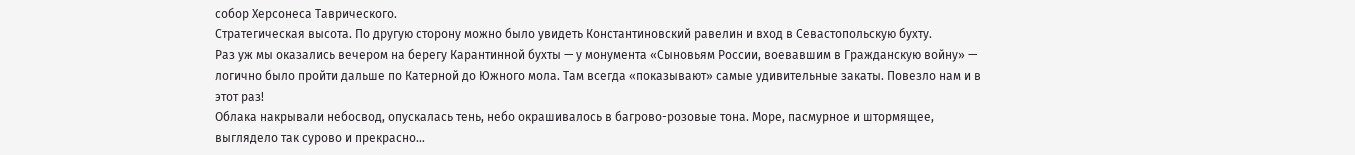собор Херсонеса Таврического.
Стратегическая высота. По другую сторону можно было увидеть Константиновский равелин и вход в Севастопольскую бухту.
Раз уж мы оказались вечером на берегу Карантинной бухты — у монумента «Сыновьям России, воевавшим в Гражданскую войну» — логично было пройти дальше по Катерной до Южного мола. Там всегда «показывают» самые удивительные закаты. Повезло нам и в этот раз!
Облака накрывали небосвод, опускалась тень, небо окрашивалось в багрово-розовые тона. Море, пасмурное и штормящее, выглядело так сурово и прекрасно…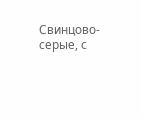Свинцово-серые, с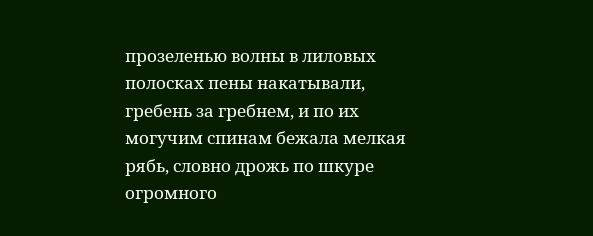прозеленью волны в лиловых полосках пены накатывали, гребень за гребнем, и по их могучим спинам бежала мелкая рябь, словно дрожь по шкуре огромного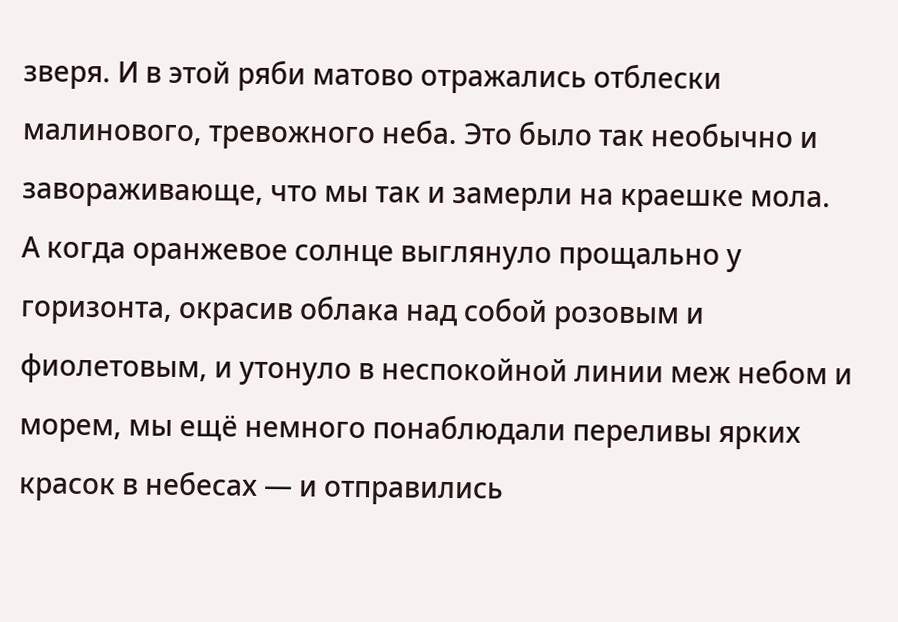зверя. И в этой ряби матово отражались отблески малинового, тревожного неба. Это было так необычно и завораживающе, что мы так и замерли на краешке мола.
А когда оранжевое солнце выглянуло прощально у горизонта, окрасив облака над собой розовым и фиолетовым, и утонуло в неспокойной линии меж небом и морем, мы ещё немного понаблюдали переливы ярких красок в небесах — и отправились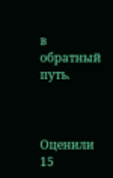в обратный путь.



Оценили 15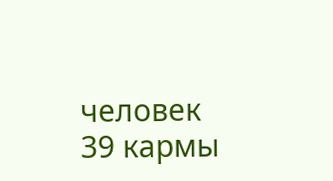человек
39 кармы